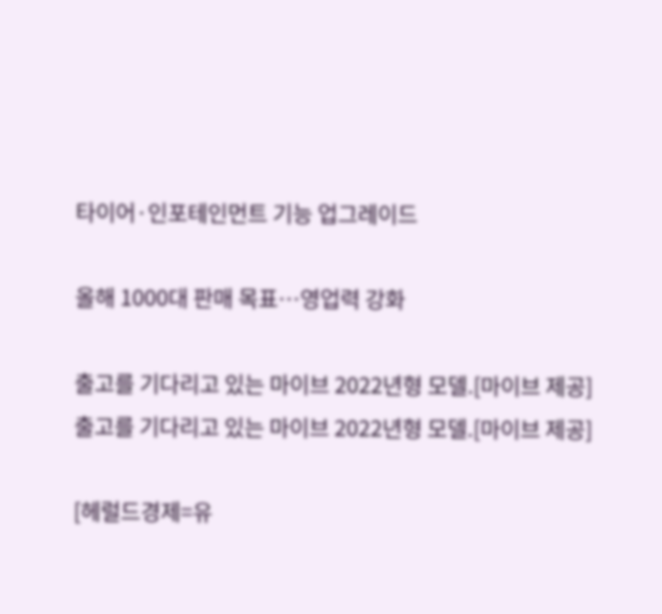타이어·인포테인먼트 기능 업그레이드

올해 1000대 판매 목표…영업력 강화

출고를 기다리고 있는 마이브 2022년형 모델.[마이브 제공]
출고를 기다리고 있는 마이브 2022년형 모델.[마이브 제공]

[헤럴드경제=유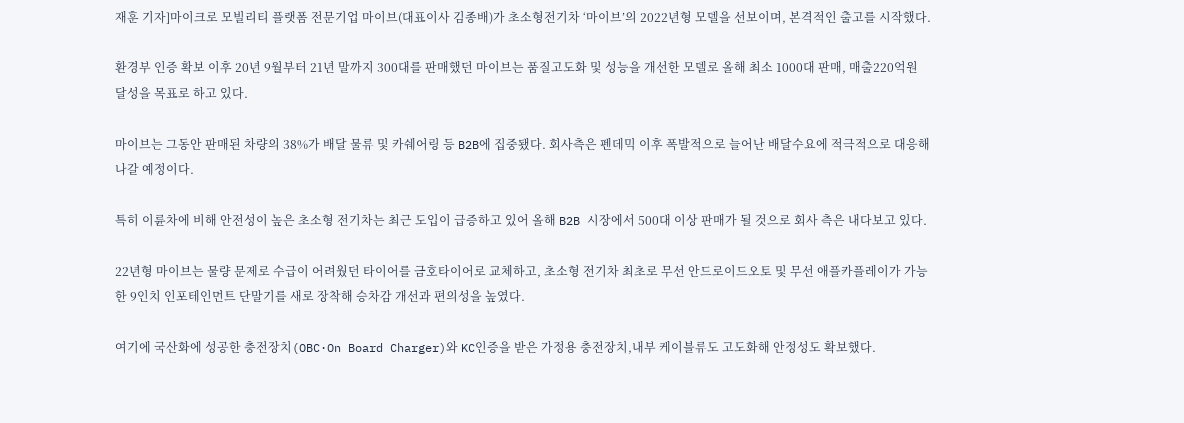재훈 기자]마이크로 모빌리티 플랫폼 전문기업 마이브(대표이사 김종배)가 초소형전기차 ‘마이브’의 2022년형 모델을 선보이며, 본격적인 출고를 시작했다.

환경부 인증 확보 이후 20년 9월부터 21년 말까지 300대를 판매했던 마이브는 품질고도화 및 성능을 개선한 모델로 올해 최소 1000대 판매, 매출220억원 달성을 목표로 하고 있다.

마이브는 그동안 판매된 차량의 38%가 배달 물류 및 카쉐어링 등 B2B에 집중됐다. 회사측은 펜데믹 이후 폭발적으로 늘어난 배달수요에 적극적으로 대응해 나갈 예정이다.

특히 이륜차에 비해 안전성이 높은 초소형 전기차는 최근 도입이 급증하고 있어 올해 B2B 시장에서 500대 이상 판매가 될 것으로 회사 측은 내다보고 있다.

22년형 마이브는 물량 문제로 수급이 어려웠던 타이어를 금호타이어로 교체하고, 초소형 전기차 최초로 무선 안드로이드오토 및 무선 애플카플레이가 가능한 9인치 인포테인먼트 단말기를 새로 장착해 승차감 개선과 편의성을 높였다.

여기에 국산화에 성공한 충전장치(OBC·On Board Charger)와 KC인증을 받은 가정용 충전장치,내부 케이블류도 고도화해 안정성도 확보했다.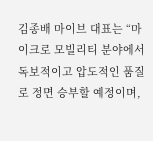김종배 마이브 대표는 “마이크로 모빌리티 분야에서 독보적이고 압도적인 품질로 정면 승부할 예정이며,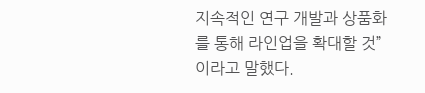지속적인 연구 개발과 상품화를 통해 라인업을 확대할 것”이라고 말했다.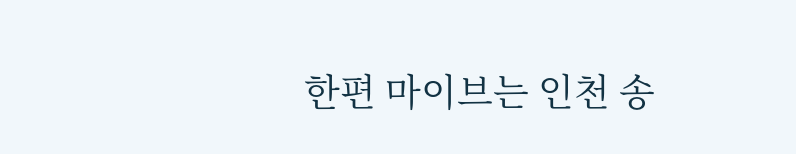한편 마이브는 인천 송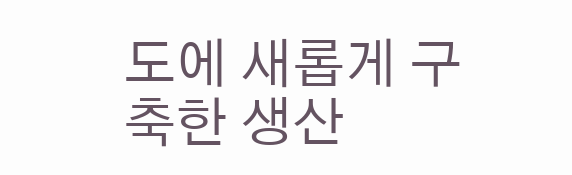도에 새롭게 구축한 생산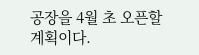공장을 4월 초 오픈할 계획이다.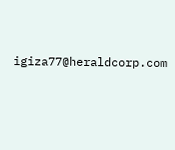igiza77@heraldcorp.com